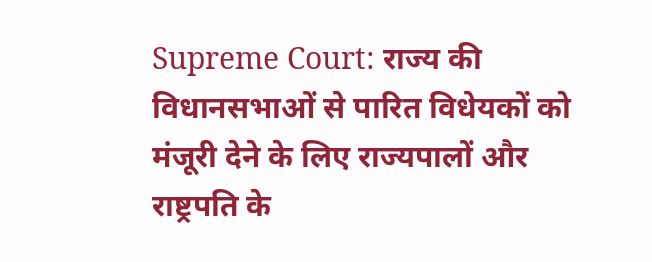Supreme Court: राज्य की विधानसभाओं से पारित विधेयकों को मंजूरी देने के लिए राज्यपालों और राष्ट्रपति के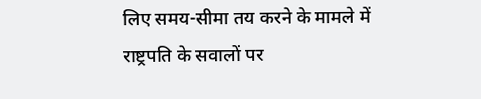लिए समय-सीमा तय करने के मामले में राष्ट्रपति के सवालों पर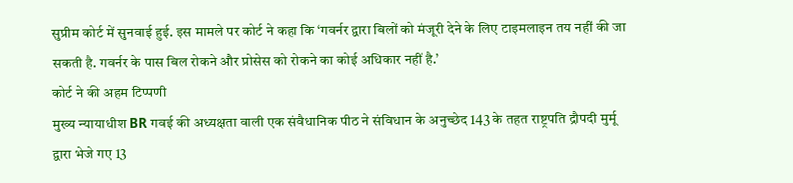सुप्रीम कोर्ट में सुनवाई हुई. इस मामले पर कोर्ट ने कहा कि ‘गवर्नर द्वारा बिलों को मंजूरी देने के लिए टाइमलाइन तय नहीं की जा सकती है. गवर्नर के पास बिल रोकने और प्रोसेस को रोकने का कोई अधिकार नहीं है.’
कोर्ट ने की अहम टिप्पणी
मुख्य न्यायाधीश BR गवई की अध्यक्षता वाली एक संवैधानिक पीठ ने संविधान के अनुच्छेद 143 के तहत राष्ट्रपति द्रौपदी मुर्मू द्वारा भेजे गए 13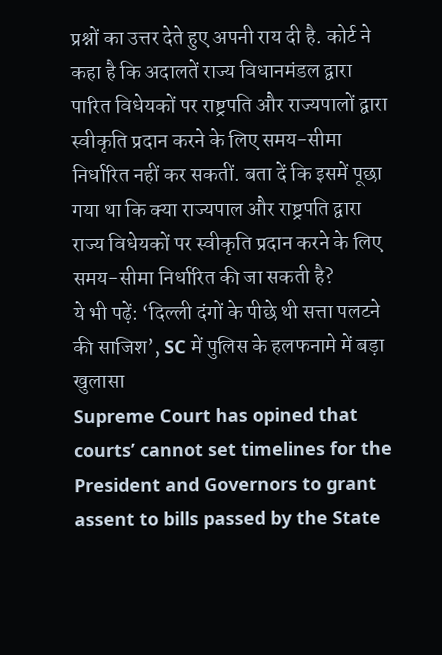प्रश्नों का उत्तर देते हुए अपनी राय दी है. कोर्ट ने कहा है कि अदालतें राज्य विधानमंडल द्वारा पारित विधेयकों पर राष्ट्रपति और राज्यपालों द्वारा स्वीकृति प्रदान करने के लिए समय-सीमा निर्धारित नहीं कर सकतीं. बता दें कि इसमें पूछा गया था कि क्या राज्यपाल और राष्ट्रपति द्वारा राज्य विधेयकों पर स्वीकृति प्रदान करने के लिए समय-सीमा निर्धारित की जा सकती है?
ये भी पढ़ें: ‘दिल्ली दंगों के पीछे थी सत्ता पलटने की साजिश’, SC में पुलिस के हलफनामे में बड़ा खुलासा
Supreme Court has opined that courts’ cannot set timelines for the President and Governors to grant assent to bills passed by the State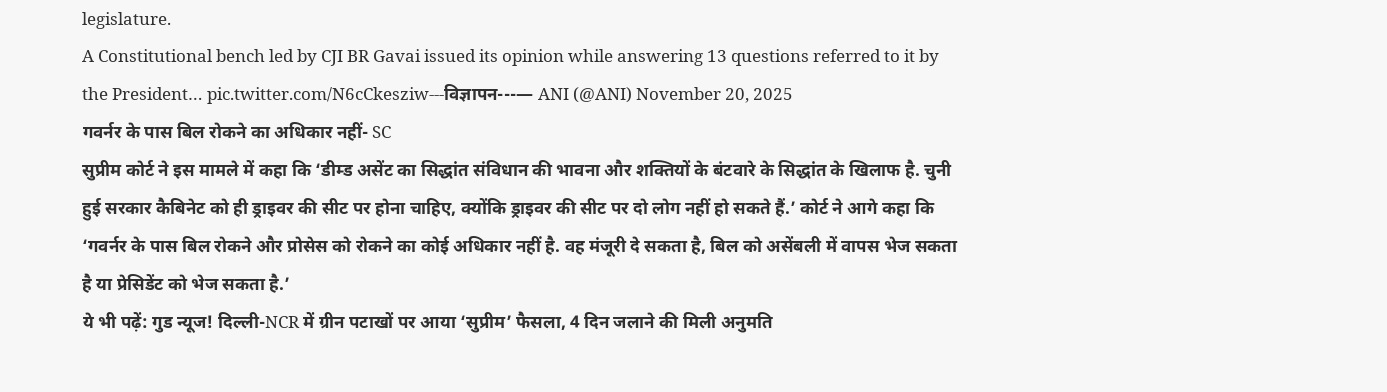legislature.
A Constitutional bench led by CJI BR Gavai issued its opinion while answering 13 questions referred to it by the President… pic.twitter.com/N6cCkesziw---विज्ञापन---— ANI (@ANI) November 20, 2025
गवर्नर के पास बिल रोकने का अधिकार नहीं- SC
सुप्रीम कोर्ट ने इस मामले में कहा कि ‘डीम्ड असेंट का सिद्धांत संविधान की भावना और शक्तियों के बंटवारे के सिद्धांत के खिलाफ है. चुनी हुई सरकार कैबिनेट को ही ड्राइवर की सीट पर होना चाहिए, क्योंकि ड्राइवर की सीट पर दो लोग नहीं हो सकते हैं.’ कोर्ट ने आगे कहा कि ‘गवर्नर के पास बिल रोकने और प्रोसेस को रोकने का कोई अधिकार नहीं है. वह मंजूरी दे सकता है, बिल को असेंबली में वापस भेज सकता है या प्रेसिडेंट को भेज सकता है.’
ये भी पढ़ें: गुड न्यूज! दिल्ली-NCR में ग्रीन पटाखों पर आया ‘सुप्रीम’ फैसला, 4 दिन जलाने की मिली अनुमति